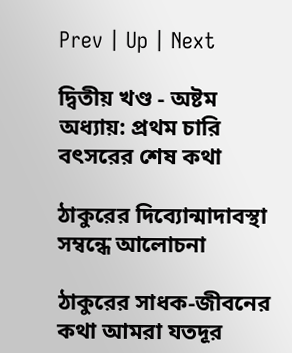Prev | Up | Next

দ্বিতীয় খণ্ড - অষ্টম অধ্যায়: প্রথম চারি বৎসরের শেষ কথা

ঠাকুরের দিব্যোন্মাদাবস্থা সম্বন্ধে আলোচনা

ঠাকুরের সাধক-জীবনের কথা আমরা যতদূর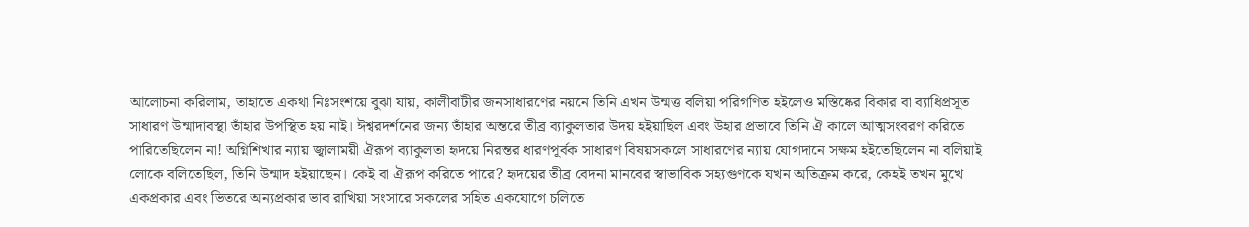আলোচনা করিলাম, তাহাতে একথা নিঃসংশয়ে বুঝা যায়, কালীবাটীর জনসাধারণের নয়নে তিনি এখন উন্মত্ত বলিয়া পরিগণিত হইলেও মস্তিষ্কের বিকার বা ব্যাধিপ্রসূত সাধারণ উন্মাদাবস্থা তাঁহার উপস্থিত হয় নাই। ঈশ্বরদর্শনের জন্য তাঁহার অন্তরে তীব্র ব্যাকুলতার উদয় হইয়াছিল এবং উহার প্রভাবে তিনি ঐ কালে আত্মসংবরণ করিতে পারিতেছিলেন না! অগ্নিশিখার ন্যায় জ্বালাময়ী ঐরূপ ব্যাকুলতা হৃদয়ে নিরন্তর ধারণপূর্বক সাধারণ বিষয়সকলে সাধারণের ন্যায় যোগদানে সক্ষম হইতেছিলেন না বলিয়াই লোকে বলিতেছিল, তিনি উন্মাদ হইয়াছেন। কেই বা ঐরূপ করিতে পারে? হৃদয়ের তীব্র বেদনা মানবের স্বাভাবিক সহ্যগুণকে যখন অতিক্রম করে, কেহই তখন মুখে একপ্রকার এবং ভিতরে অন্যপ্রকার ভাব রাখিয়া সংসারে সকলের সহিত একযোগে চলিতে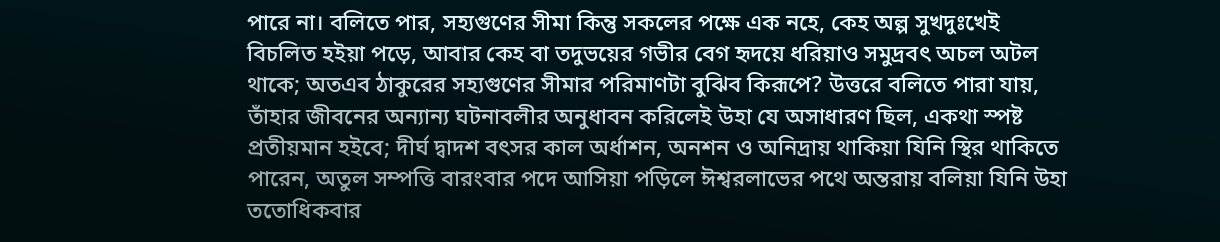পারে না। বলিতে পার, সহ্যগুণের সীমা কিন্তু সকলের পক্ষে এক নহে, কেহ অল্প সুখদুঃখেই বিচলিত হইয়া পড়ে, আবার কেহ বা তদুভয়ের গভীর বেগ হৃদয়ে ধরিয়াও সমুদ্রবৎ অচল অটল থাকে; অতএব ঠাকুরের সহ্যগুণের সীমার পরিমাণটা বুঝিব কিরূপে? উত্তরে বলিতে পারা যায়, তাঁহার জীবনের অন্যান্য ঘটনাবলীর অনুধাবন করিলেই উহা যে অসাধারণ ছিল, একথা স্পষ্ট প্রতীয়মান হইবে; দীর্ঘ দ্বাদশ বৎসর কাল অর্ধাশন, অনশন ও অনিদ্রায় থাকিয়া যিনি স্থির থাকিতে পারেন, অতুল সম্পত্তি বারংবার পদে আসিয়া পড়িলে ঈশ্বরলাভের পথে অন্তরায় বলিয়া যিনি উহা ততোধিকবার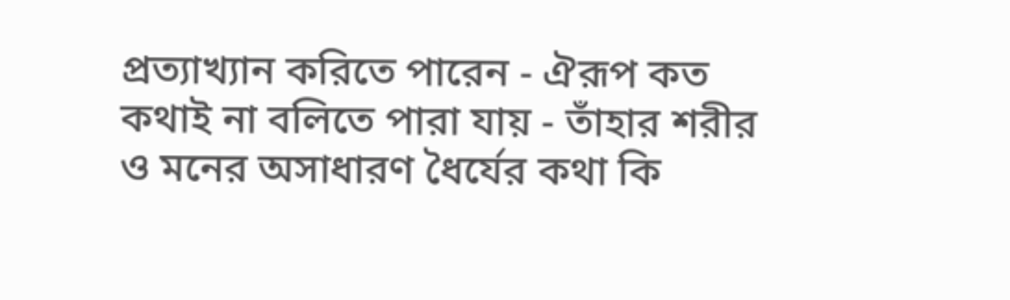প্রত্যাখ্যান করিতে পারেন - ঐরূপ কত কথাই না বলিতে পারা যায় - তাঁহার শরীর ও মনের অসাধারণ ধৈর্যের কথা কি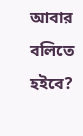আবার বলিতে হইবে?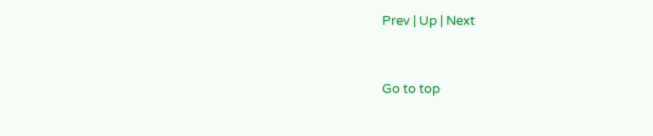Prev | Up | Next


Go to top